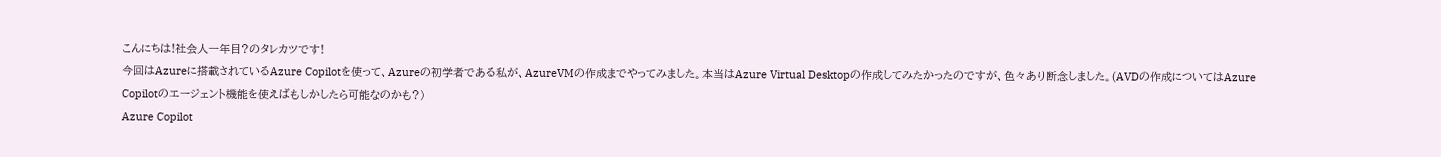こんにちは!社会人一年目?のタレカツです!
今回はAzureに搭載されているAzure Copilotを使って、Azureの初学者である私が、AzureVMの作成までやってみました。本当はAzure Virtual Desktopの作成してみたかったのですが、色々あり断念しました。(AVDの作成についてはAzure Copilotのエージェント機能を使えばもしかしたら可能なのかも?)
Azure Copilot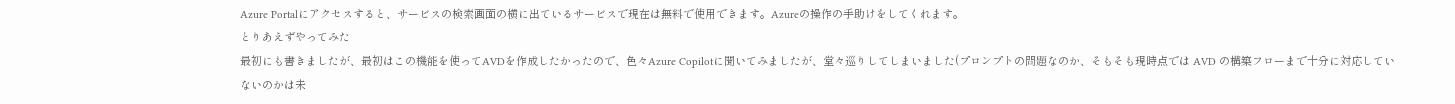Azure Portalにアクセスすると、サービスの検索画面の横に出ているサービスで現在は無料で使用できます。Azureの操作の手助けをしてくれます。
とりあえずやってみた
最初にも書きましたが、最初はこの機能を使ってAVDを作成したかったので、色々Azure Copilotに聞いてみましたが、堂々巡りしてしまいました(プロンプトの問題なのか、そもそも現時点では AVD の構築フローまで十分に対応していないのかは未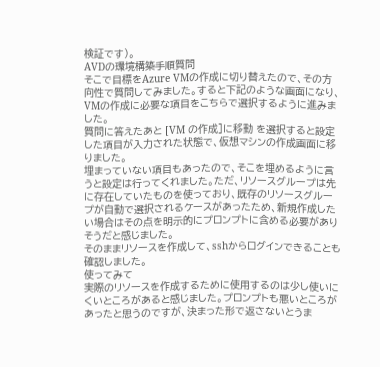検証です)。
AVDの環境構築手順質問
そこで目標をAzure VMの作成に切り替えたので、その方向性で質問してみました。すると下記のような画面になり、VMの作成に必要な項目をこちらで選択するように進みました。
質問に答えたあと [VM の作成]に移動 を選択すると設定した項目が入力された状態で、仮想マシンの作成画面に移りました。
埋まっていない項目もあったので、そこを埋めるように言うと設定は行ってくれました。ただ、リソースグループは先に存在していたものを使っており、既存のリソースグループが自動で選択されるケースがあったため、新規作成したい場合はその点を明示的にプロンプトに含める必要がありそうだと感じました。
そのままリソースを作成して、sshからログインできることも確認しました。
使ってみて
実際のリソースを作成するために使用するのは少し使いにくいところがあると感じました。プロンプトも悪いところがあったと思うのですが、決まった形で返さないとうま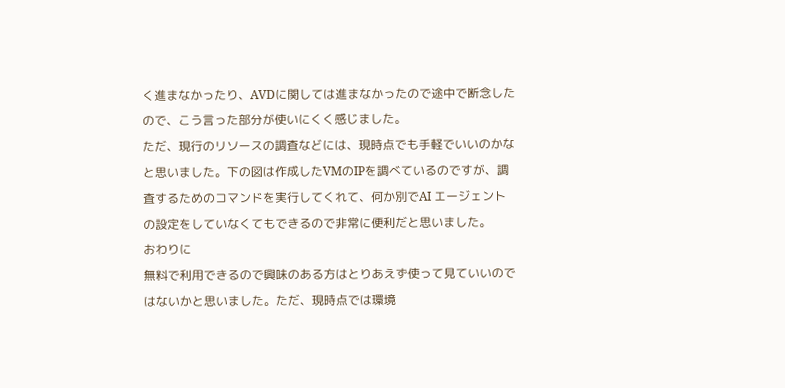く進まなかったり、AVDに関しては進まなかったので途中で断念したので、こう言った部分が使いにくく感じました。
ただ、現行のリソースの調査などには、現時点でも手軽でいいのかなと思いました。下の図は作成したVMのIPを調べているのですが、調査するためのコマンドを実行してくれて、何か別でAI エージェントの設定をしていなくてもできるので非常に便利だと思いました。
おわりに
無料で利用できるので興味のある方はとりあえず使って見ていいのではないかと思いました。ただ、現時点では環境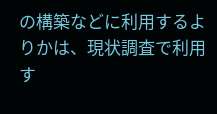の構築などに利用するよりかは、現状調査で利用す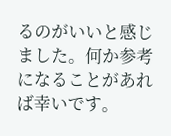るのがいいと感じました。何か参考になることがあれば幸いです。